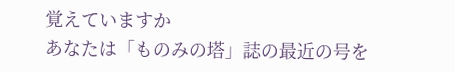覚えていますか
あなたは「ものみの塔」誌の最近の号を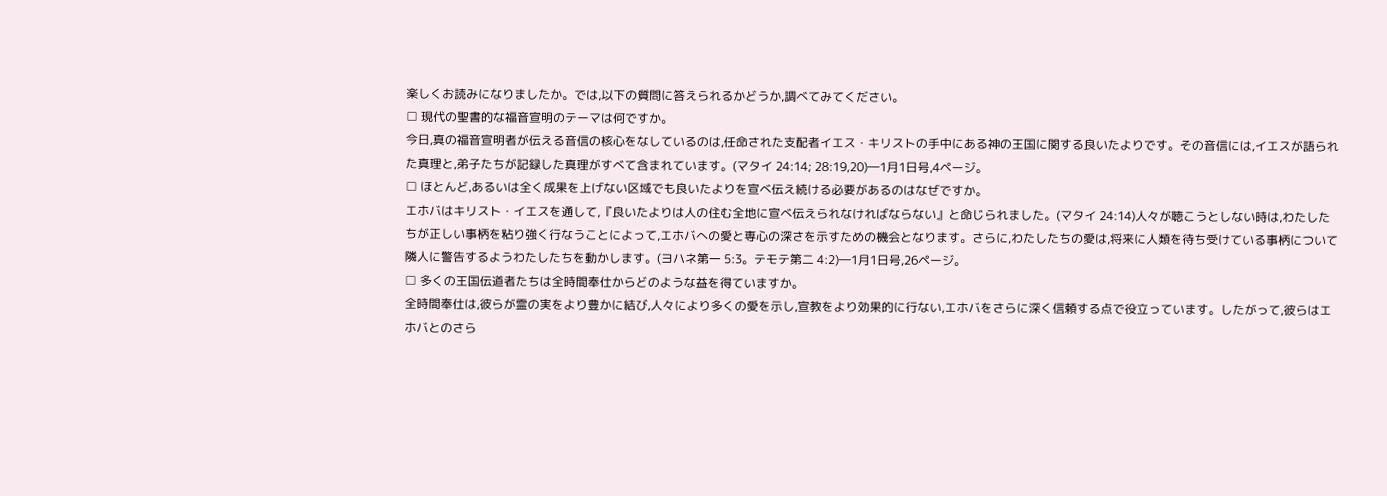楽しくお読みになりましたか。では,以下の質問に答えられるかどうか,調べてみてください。
□ 現代の聖書的な福音宣明のテーマは何ですか。
今日,真の福音宣明者が伝える音信の核心をなしているのは,任命された支配者イエス・キリストの手中にある神の王国に関する良いたよりです。その音信には,イエスが語られた真理と,弟子たちが記録した真理がすべて含まれています。(マタイ 24:14; 28:19,20)―1月1日号,4ページ。
□ ほとんど,あるいは全く成果を上げない区域でも良いたよりを宣べ伝え続ける必要があるのはなぜですか。
エホバはキリスト・イエスを通して,『良いたよりは人の住む全地に宣べ伝えられなければならない』と命じられました。(マタイ 24:14)人々が聴こうとしない時は,わたしたちが正しい事柄を粘り強く行なうことによって,エホバへの愛と専心の深さを示すための機会となります。さらに,わたしたちの愛は,将来に人類を待ち受けている事柄について隣人に警告するようわたしたちを動かします。(ヨハネ第一 5:3。テモテ第二 4:2)―1月1日号,26ページ。
□ 多くの王国伝道者たちは全時間奉仕からどのような益を得ていますか。
全時間奉仕は,彼らが霊の実をより豊かに結び,人々により多くの愛を示し,宣教をより効果的に行ない,エホバをさらに深く信頼する点で役立っています。したがって,彼らはエホバとのさら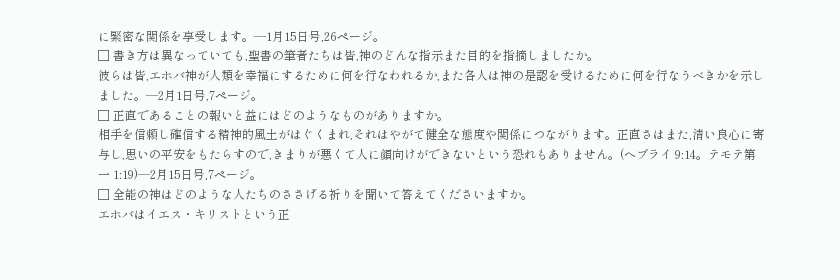に緊密な関係を享受します。―1月15日号,26ページ。
□ 書き方は異なっていても,聖書の筆者たちは皆,神のどんな指示また目的を指摘しましたか。
彼らは皆,エホバ神が人類を幸福にするために何を行なわれるか,また各人は神の是認を受けるために何を行なうべきかを示しました。―2月1日号,7ページ。
□ 正直であることの報いと益にはどのようなものがありますか。
相手を信頼し確信する精神的風土がはぐくまれ,それはやがて健全な態度や関係につながります。正直さはまた,清い良心に寄与し,思いの平安をもたらすので,きまりが悪くて人に顔向けができないという恐れもありません。(ヘブライ 9:14。テモテ第一 1:19)―2月15日号,7ページ。
□ 全能の神はどのような人たちのささげる祈りを聞いて答えてくださいますか。
エホバはイエス・キリストという正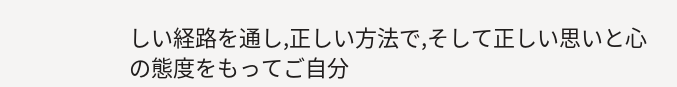しい経路を通し,正しい方法で,そして正しい思いと心の態度をもってご自分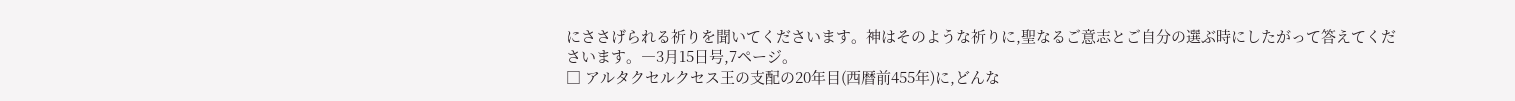にささげられる祈りを聞いてくださいます。神はそのような祈りに,聖なるご意志とご自分の選ぶ時にしたがって答えてくださいます。―3月15日号,7ページ。
□ アルタクセルクセス王の支配の20年目(西暦前455年)に,どんな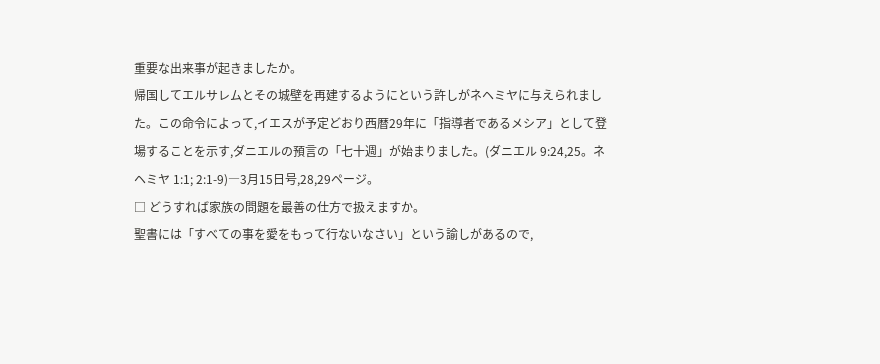重要な出来事が起きましたか。
帰国してエルサレムとその城壁を再建するようにという許しがネヘミヤに与えられました。この命令によって,イエスが予定どおり西暦29年に「指導者であるメシア」として登場することを示す,ダニエルの預言の「七十週」が始まりました。(ダニエル 9:24,25。ネヘミヤ 1:1; 2:1-9)―3月15日号,28,29ページ。
□ どうすれば家族の問題を最善の仕方で扱えますか。
聖書には「すべての事を愛をもって行ないなさい」という諭しがあるので,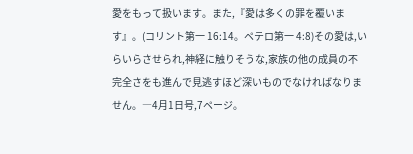愛をもって扱います。また,『愛は多くの罪を覆います』。(コリント第一 16:14。ペテロ第一 4:8)その愛は,いらいらさせられ,神経に触りそうな,家族の他の成員の不完全さをも進んで見逃すほど深いものでなければなりません。―4月1日号,7ページ。